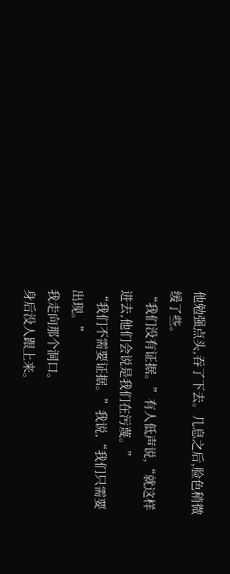他勉强点头,吞了下去。几息之后,脸色稍微缓了些。
“我们没有证据。”有人低声说,“就这样进去,他们会说是我们在污蔑。”
“我们不需要证据。”我说,“我们只需要出现。”
我走向那个洞口。
身后没人跟上来。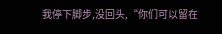我停下脚步,没回头,“你们可以留在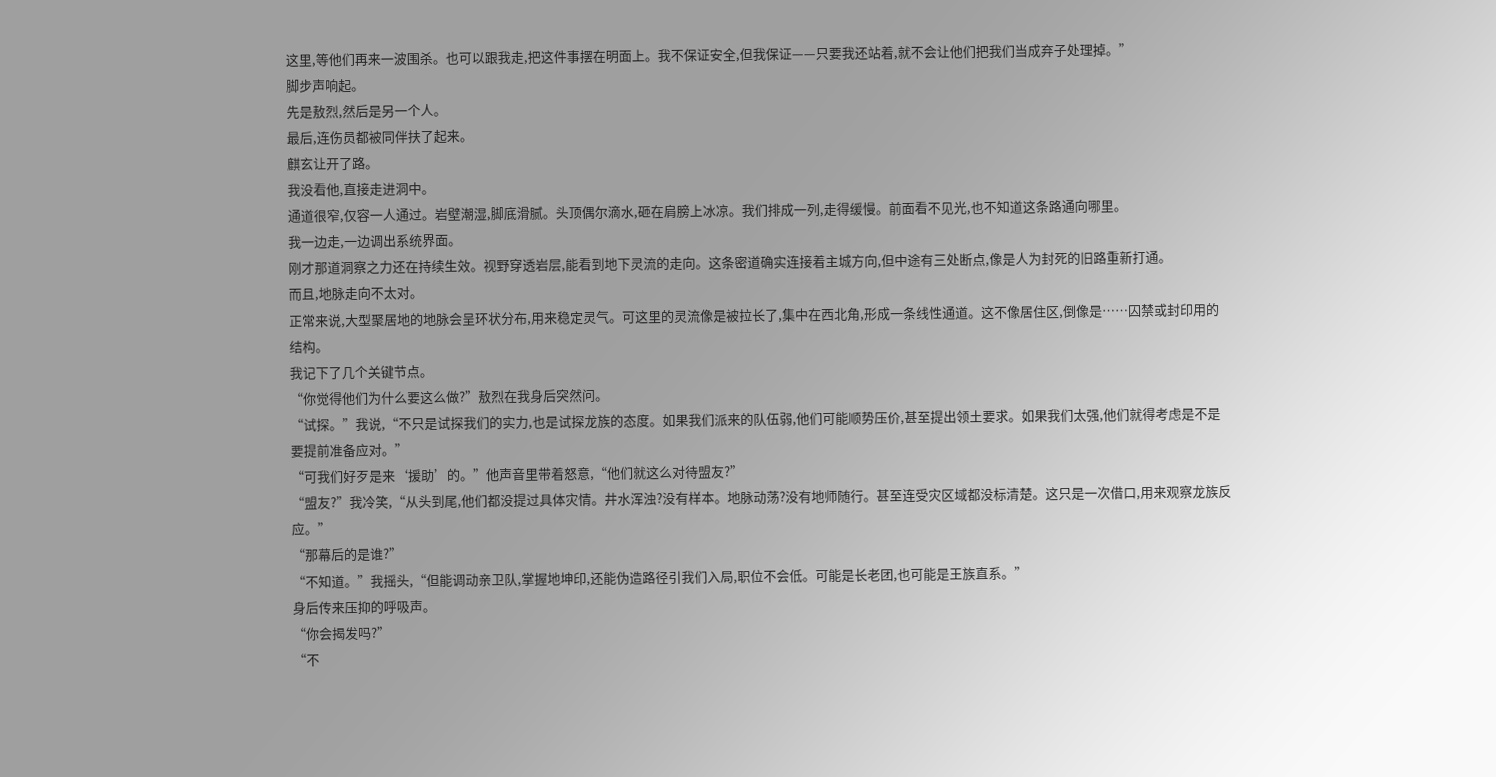这里,等他们再来一波围杀。也可以跟我走,把这件事摆在明面上。我不保证安全,但我保证——只要我还站着,就不会让他们把我们当成弃子处理掉。”
脚步声响起。
先是敖烈,然后是另一个人。
最后,连伤员都被同伴扶了起来。
麒玄让开了路。
我没看他,直接走进洞中。
通道很窄,仅容一人通过。岩壁潮湿,脚底滑腻。头顶偶尔滴水,砸在肩膀上冰凉。我们排成一列,走得缓慢。前面看不见光,也不知道这条路通向哪里。
我一边走,一边调出系统界面。
刚才那道洞察之力还在持续生效。视野穿透岩层,能看到地下灵流的走向。这条密道确实连接着主城方向,但中途有三处断点,像是人为封死的旧路重新打通。
而且,地脉走向不太对。
正常来说,大型聚居地的地脉会呈环状分布,用来稳定灵气。可这里的灵流像是被拉长了,集中在西北角,形成一条线性通道。这不像居住区,倒像是……囚禁或封印用的结构。
我记下了几个关键节点。
“你觉得他们为什么要这么做?”敖烈在我身后突然问。
“试探。”我说,“不只是试探我们的实力,也是试探龙族的态度。如果我们派来的队伍弱,他们可能顺势压价,甚至提出领土要求。如果我们太强,他们就得考虑是不是要提前准备应对。”
“可我们好歹是来‘援助’的。”他声音里带着怒意,“他们就这么对待盟友?”
“盟友?”我冷笑,“从头到尾,他们都没提过具体灾情。井水浑浊?没有样本。地脉动荡?没有地师随行。甚至连受灾区域都没标清楚。这只是一次借口,用来观察龙族反应。”
“那幕后的是谁?”
“不知道。”我摇头,“但能调动亲卫队,掌握地坤印,还能伪造路径引我们入局,职位不会低。可能是长老团,也可能是王族直系。”
身后传来压抑的呼吸声。
“你会揭发吗?”
“不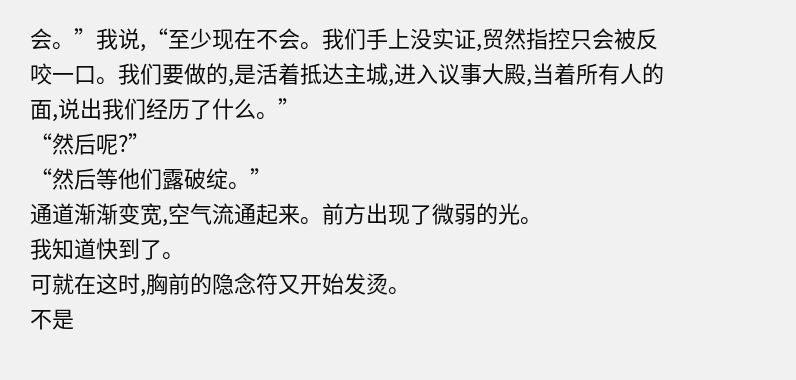会。”我说,“至少现在不会。我们手上没实证,贸然指控只会被反咬一口。我们要做的,是活着抵达主城,进入议事大殿,当着所有人的面,说出我们经历了什么。”
“然后呢?”
“然后等他们露破绽。”
通道渐渐变宽,空气流通起来。前方出现了微弱的光。
我知道快到了。
可就在这时,胸前的隐念符又开始发烫。
不是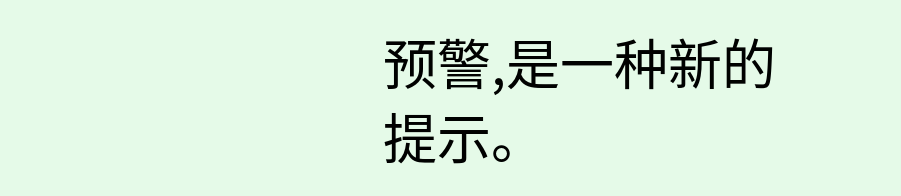预警,是一种新的提示。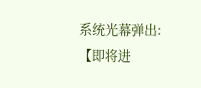系统光幕弹出:【即将进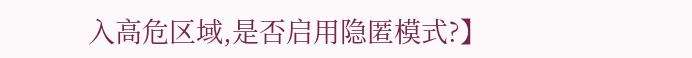入高危区域,是否启用隐匿模式?】